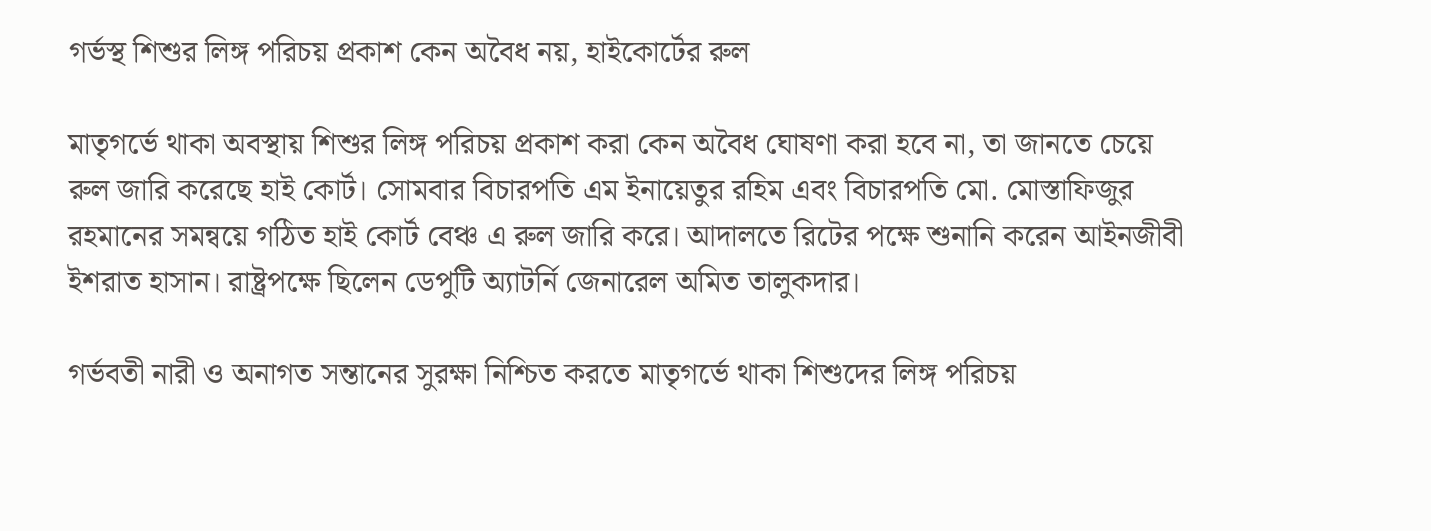গর্ভস্থ শিশুর লিঙ্গ পরিচয় প্রকাশ কেন অবৈধ নয়, হাইকোর্টের রুল

মাতৃগর্ভে থাকা অবস্থায় শিশুর লিঙ্গ পরিচয় প্রকাশ করা কেন অবৈধ ঘোষণা করা হবে না, তা জানতে চেয়ে রুল জারি করেছে হাই কোর্ট। সোমবার বিচারপতি এম ইনায়েতুর রহিম এবং বিচারপতি মো. মোস্তাফিজুর রহমানের সমন্বয়ে গঠিত হাই কোর্ট বেঞ্চ এ রুল জারি করে। আদালতে রিটের পক্ষে শুনানি করেন আইনজীবী ইশরাত হাসান। রাষ্ট্রপক্ষে ছিলেন ডেপুটি অ্যাটর্নি জেনারেল অমিত তালুকদার।

গর্ভবতী নারী ও অনাগত সন্তানের সুরক্ষা নিশ্চিত করতে মাতৃগর্ভে থাকা শিশুদের লিঙ্গ পরিচয়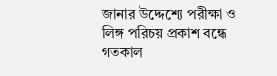জানার উদ্দেশ্যে পরীক্ষা ও লিঙ্গ পরিচয় প্রকাশ বন্ধে গতকাল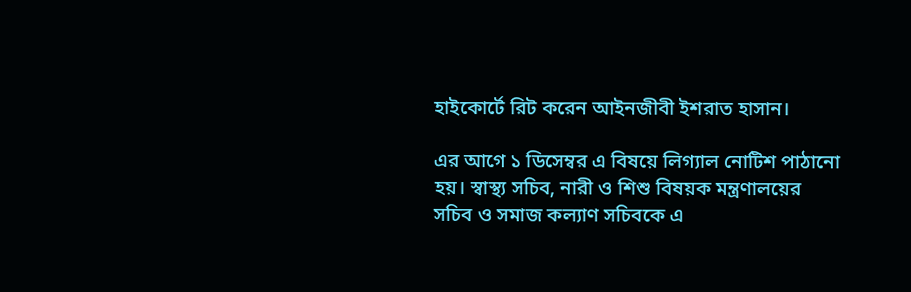হাইকোর্টে রিট করেন আইনজীবী ইশরাত হাসান।

এর আগে ১ ডিসেম্বর এ বিষয়ে লিগ্যাল নোটিশ পাঠানো হয়। স্বাস্থ্য সচিব, নারী ও শিশু বিষয়ক মন্ত্রণালয়ের সচিব ও সমাজ কল্যাণ সচিবকে এ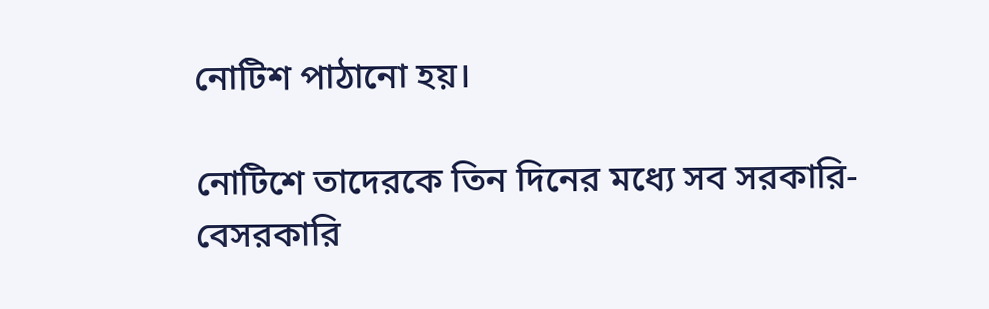নোটিশ পাঠানো হয়।

নোটিশে তাদেরকে তিন দিনের মধ্যে সব সরকারি-বেসরকারি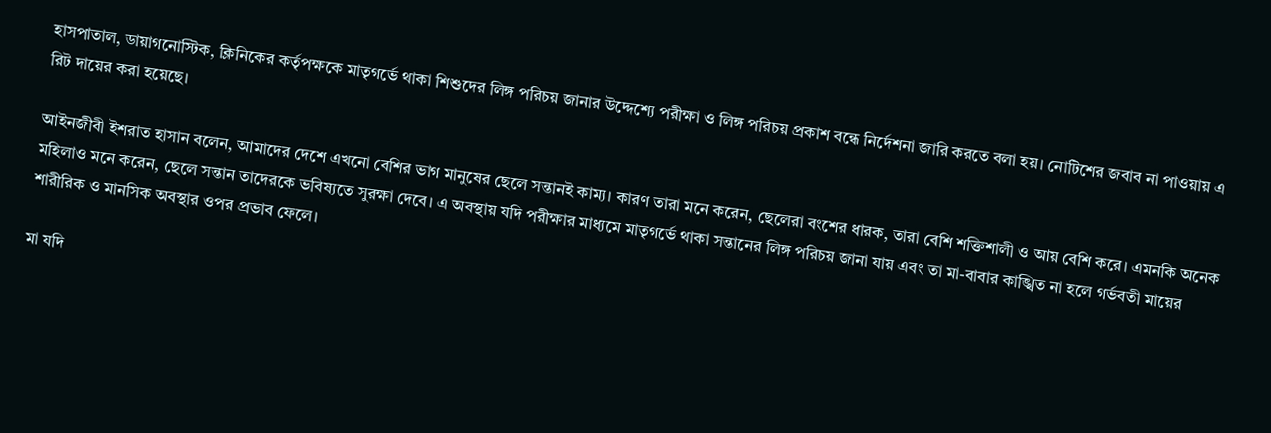হাসপাতাল, ডায়াগনোস্টিক, ক্লিনিকের কর্তৃপক্ষকে মাতৃগর্ভে থাকা শিশুদের লিঙ্গ পরিচয় জানার উদ্দেশ্যে পরীক্ষা ও লিঙ্গ পরিচয় প্রকাশ বন্ধে নির্দেশনা জারি করতে বলা হয়। নোটিশের জবাব না পাওয়ায় এ রিট দায়ের করা হয়েছে।

আইনজীবী ইশরাত হাসান বলেন, আমাদের দেশে এখনো বেশির ভাগ মানুষের ছেলে সন্তানই কাম্য। কারণ তারা মনে করেন, ছেলেরা বংশের ধারক, তারা বেশি শক্তিশালী ও আয় বেশি করে। এমনকি অনেক মহিলাও মনে করেন, ছেলে সন্তান তাদেরকে ভবিষ্যতে সুরক্ষা দেবে। এ অবস্থায় যদি পরীক্ষার মাধ্যমে মাতৃগর্ভে থাকা সন্তানের লিঙ্গ পরিচয় জানা যায় এবং তা মা-বাবার কাঙ্খিত না হলে গর্ভবতী মায়ের শারীরিক ও মানসিক অবস্থার ওপর প্রভাব ফেলে।

মা যদি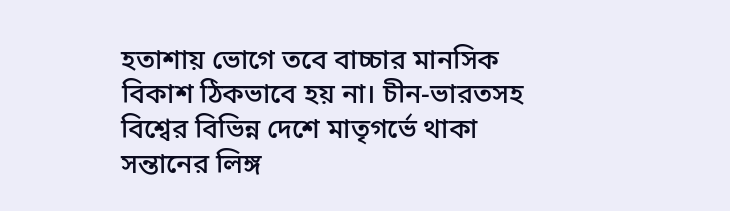হতাশায় ভোগে তবে বাচ্চার মানসিক বিকাশ ঠিকভাবে হয় না। চীন-ভারতসহ বিশ্বের বিভিন্ন দেশে মাতৃগর্ভে থাকা সন্তানের লিঙ্গ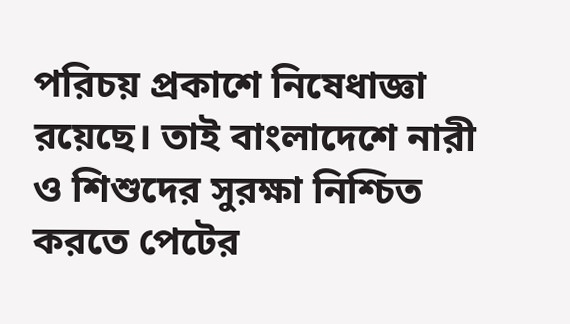পরিচয় প্রকাশে নিষেধাজ্ঞা রয়েছে। তাই বাংলাদেশে নারী ও শিশুদের সুরক্ষা নিশ্চিত করতে পেটের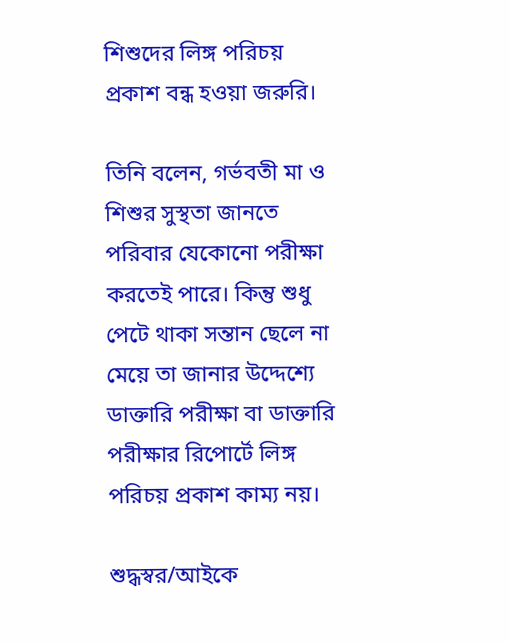শিশুদের লিঙ্গ পরিচয় প্রকাশ বন্ধ হওয়া জরুরি।

তিনি বলেন, গর্ভবতী মা ও শিশুর সুস্থতা জানতে পরিবার যেকোনো পরীক্ষা করতেই পারে। কিন্তু শুধু পেটে থাকা সন্তান ছেলে না মেয়ে তা জানার উদ্দেশ্যে ডাক্তারি পরীক্ষা বা ডাক্তারি পরীক্ষার রিপোর্টে লিঙ্গ পরিচয় প্রকাশ কাম্য নয়।

শুদ্ধস্বর/আইকে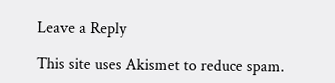Leave a Reply

This site uses Akismet to reduce spam.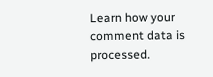Learn how your comment data is processed.